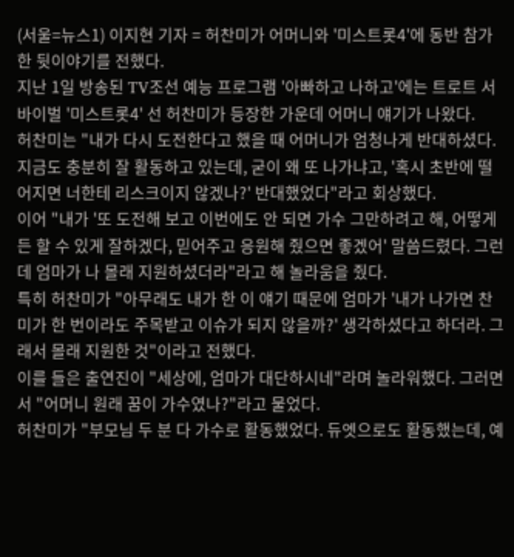(서울=뉴스1) 이지현 기자 = 허찬미가 어머니와 '미스트롯4'에 동반 참가한 뒷이야기를 전했다.
지난 1일 방송된 TV조선 예능 프로그램 '아빠하고 나하고'에는 트로트 서바이벌 '미스트롯4' 선 허찬미가 등장한 가운데 어머니 얘기가 나왔다.
허찬미는 "내가 다시 도전한다고 했을 때 어머니가 엄청나게 반대하셨다. 지금도 충분히 잘 활동하고 있는데, 굳이 왜 또 나가냐고, '혹시 초반에 떨어지면 너한테 리스크이지 않겠나?' 반대했었다"라고 회상했다.
이어 "내가 '또 도전해 보고 이번에도 안 되면 가수 그만하려고 해, 어떻게든 할 수 있게 잘하겠다, 믿어주고 응원해 줬으면 좋겠어' 말씀드렸다. 그런데 엄마가 나 몰래 지원하셨더라"라고 해 놀라움을 줬다.
특히 허찬미가 "아무래도 내가 한 이 얘기 때문에 엄마가 '내가 나가면 찬미가 한 번이라도 주목받고 이슈가 되지 않을까?' 생각하셨다고 하더라. 그래서 몰래 지원한 것"이라고 전했다.
이를 들은 출연진이 "세상에, 엄마가 대단하시네"라며 놀라워했다. 그러면서 "어머니 원래 꿈이 가수였나?"라고 물었다.
허찬미가 "부모님 두 분 다 가수로 활동했었다. 듀엣으로도 활동했는데, 예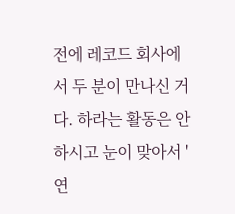전에 레코드 회사에서 두 분이 만나신 거다. 하라는 활동은 안 하시고 눈이 맞아서 '연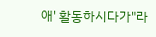애' 활동하시다가"라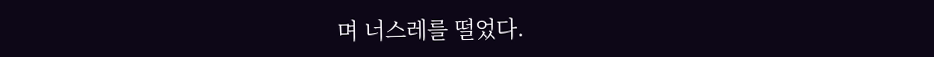며 너스레를 떨었다.